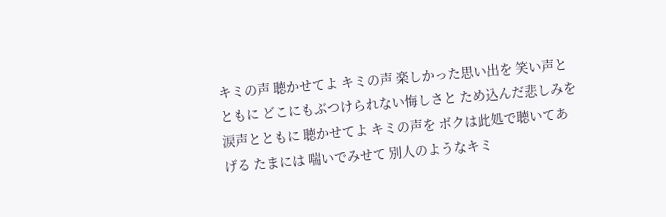キミの声 聴かせてよ キミの声 楽しかった思い出を 笑い声とともに どこにもぶつけられない悔しさと ため込んだ悲しみを 涙声とともに 聴かせてよ キミの声を ボクは此処で聴いてあげる たまには 喘いでみせて 別人のようなキミ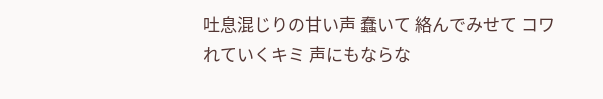吐息混じりの甘い声 蠢いて 絡んでみせて コワれていくキミ 声にもならな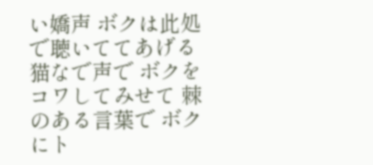い嬌声 ボクは此処で聴いててあげる 猫なで声で ボクをコワしてみせて 棘のある言葉で ボクにト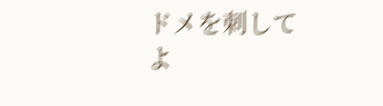ドメを刺してよ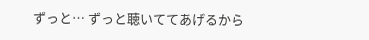ずっと… ずっと聴いててあげるから